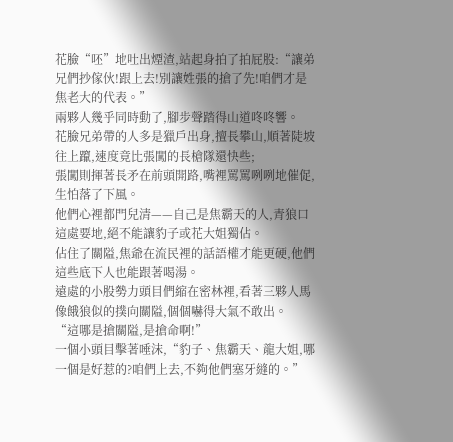花臉“呸”地吐出煙渣,站起身拍了拍屁股:“讓弟兄們抄傢伙!跟上去!別讓姓張的搶了先!咱們才是焦老大的代表。”
兩夥人幾乎同時動了,腳步聲踏得山道咚咚響。
花臉兄弟帶的人多是獵戶出身,擅長攀山,順著陡坡往上躥,速度竟比張闖的長槍隊還快些;
張闖則揮著長矛在前頭開路,嘴裡罵罵咧咧地催促,生怕落了下風。
他們心裡都門兒清——自己是焦霸天的人,青狼口這處要地,絕不能讓豹子或花大姐獨佔。
佔住了關隘,焦爺在流民裡的話語權才能更硬,他們這些底下人也能跟著喝湯。
遠處的小股勢力頭目們縮在密林裡,看著三夥人馬像餓狼似的撲向關隘,個個嚇得大氣不敢出。
“這哪是搶關隘,是搶命啊!”
一個小頭目擊著唾沫,“豹子、焦霸天、龍大姐,哪一個是好惹的?咱們上去,不夠他們塞牙縫的。”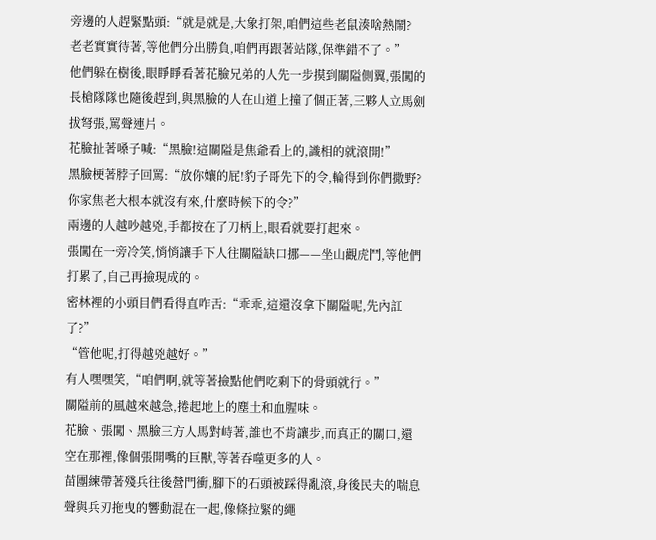旁邊的人趕緊點頭:“就是就是,大象打架,咱們這些老鼠湊啥熱鬧?
老老實實待著,等他們分出勝負,咱們再跟著站隊,保準錯不了。”
他們躲在樹後,眼睜睜看著花臉兄弟的人先一步摸到關隘側翼,張闖的長槍隊隊也隨後趕到,與黑臉的人在山道上撞了個正著,三夥人立馬劍拔弩張,罵聲連片。
花臉扯著嗓子喊:“黑臉!這關隘是焦爺看上的,識相的就滾開!”
黑臉梗著脖子回罵:“放你孃的屁!豹子哥先下的令,輪得到你們撒野?你家焦老大根本就沒有來,什麼時候下的令?”
兩邊的人越吵越兇,手都按在了刀柄上,眼看就要打起來。
張闖在一旁冷笑,悄悄讓手下人往關隘缺口挪——坐山觀虎鬥,等他們打累了,自己再撿現成的。
密林裡的小頭目們看得直咋舌:“乖乖,這還沒拿下關隘呢,先內訌了?”
“管他呢,打得越兇越好。”
有人嘿嘿笑,“咱們啊,就等著撿點他們吃剩下的骨頭就行。”
關隘前的風越來越急,捲起地上的塵土和血腥味。
花臉、張闖、黑臉三方人馬對峙著,誰也不肯讓步,而真正的關口,還空在那裡,像個張開嘴的巨獸,等著吞噬更多的人。
苗團練帶著殘兵往後營門衝,腳下的石頭被踩得亂滾,身後民夫的喘息聲與兵刃拖曳的響動混在一起,像條拉緊的繩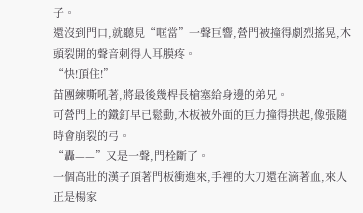子。
還沒到門口,就聽見“哐當”一聲巨響,營門被撞得劇烈搖晃,木頭裂開的聲音刺得人耳膜疼。
“快!頂住!”
苗團練嘶吼著,將最後幾桿長槍塞給身邊的弟兄。
可營門上的鐵釘早已鬆動,木板被外面的巨力撞得拱起,像張隨時會崩裂的弓。
“轟——”又是一聲,門栓斷了。
一個高壯的漢子頂著門板衝進來,手裡的大刀還在滴著血,來人正是楊家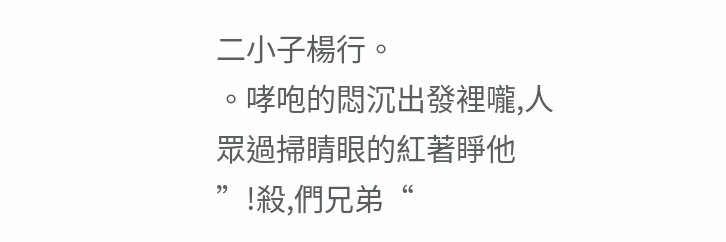二小子楊行。
。哮咆的悶沉出發裡嚨,人眾過掃睛眼的紅著睜他
”!殺,們兄弟“